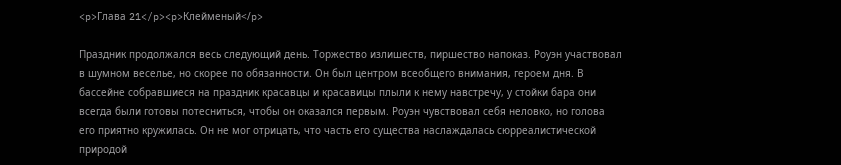<p>Глава 21</p><p>Клейменый</p>

Праздник продолжался весь следующий день. Торжество излишеств, пиршество напоказ. Роуэн участвовал в шумном веселье, но скорее по обязанности. Он был центром всеобщего внимания, героем дня. В бассейне собравшиеся на праздник красавцы и красавицы плыли к нему навстречу, у стойки бара они всегда были готовы потесниться, чтобы он оказался первым. Роуэн чувствовал себя неловко, но голова его приятно кружилась. Он не мог отрицать, что часть его существа наслаждалась сюрреалистической природой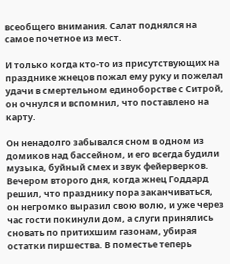всеобщего внимания. Салат поднялся на самое почетное из мест.

И только когда кто-то из присутствующих на празднике жнецов пожал ему руку и пожелал удачи в смертельном единоборстве с Ситрой, он очнулся и вспомнил, что поставлено на карту.

Он ненадолго забывался сном в одном из домиков над бассейном, и его всегда будили музыка, буйный смех и звук фейерверков. Вечером второго дня, когда жнец Годдард решил, что празднику пора заканчиваться, он негромко выразил свою волю, и уже через час гости покинули дом, а слуги принялись сновать по притихшим газонам, убирая остатки пиршества. В поместье теперь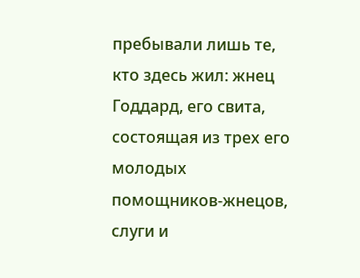пребывали лишь те, кто здесь жил: жнец Годдард, его свита, состоящая из трех его молодых помощников-жнецов, слуги и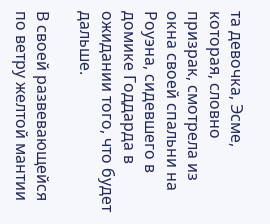та девочка, Эсме, которая, словно призрак, смотрела из окна своей спальни на Роуэна, сидевшего в домике Годдарда в ожидании того, что будет дальше.

В своей развевающейся по ветру желтой мантии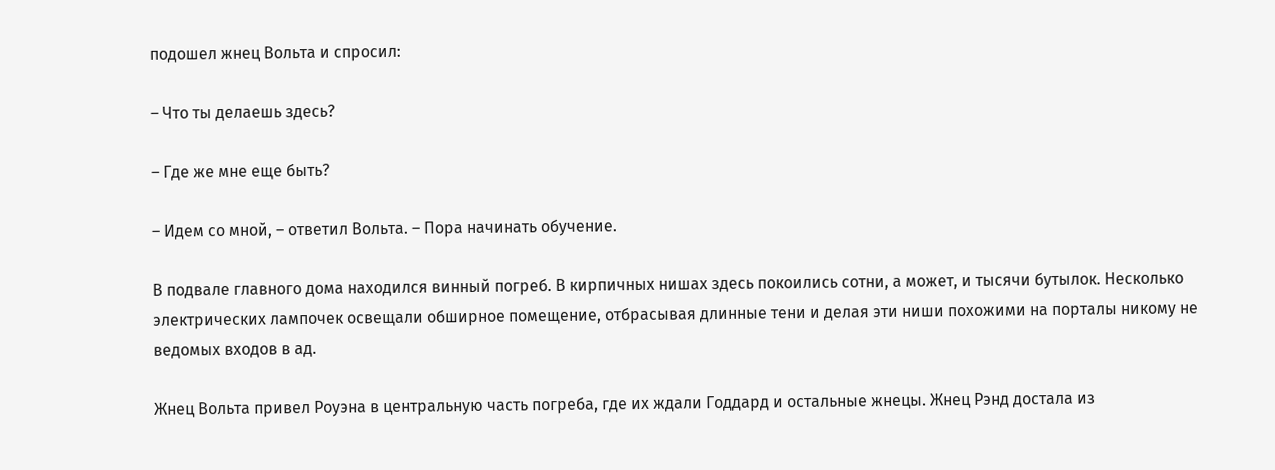подошел жнец Вольта и спросил:

– Что ты делаешь здесь?

– Где же мне еще быть?

– Идем со мной, – ответил Вольта. – Пора начинать обучение.

В подвале главного дома находился винный погреб. В кирпичных нишах здесь покоились сотни, а может, и тысячи бутылок. Несколько электрических лампочек освещали обширное помещение, отбрасывая длинные тени и делая эти ниши похожими на порталы никому не ведомых входов в ад.

Жнец Вольта привел Роуэна в центральную часть погреба, где их ждали Годдард и остальные жнецы. Жнец Рэнд достала из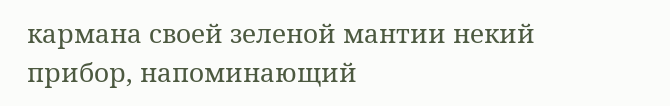кармана своей зеленой мантии некий прибор, напоминающий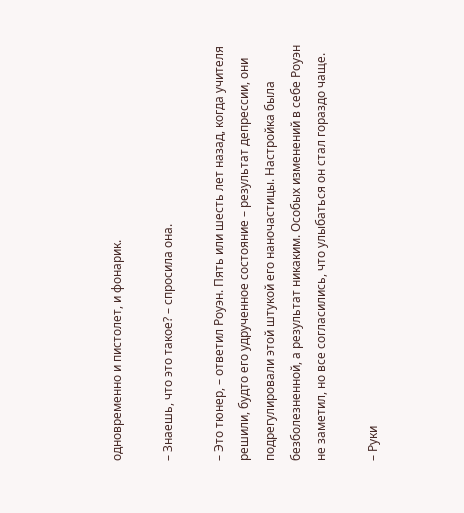одновременно и пистолет, и фонарик.

– Знаешь, что это такое? – спросила она.

– Это тюнер, – ответил Роуэн. Пять или шесть лет назад, когда учителя решили, будто его удрученное состояние – результат депрессии, они подрегулировали этой штукой его наночастицы. Настройка была безболезненной, а результат никаким. Особых изменений в себе Роуэн не заметил, но все согласились, что улыбаться он стал гораздо чаще.

– Руки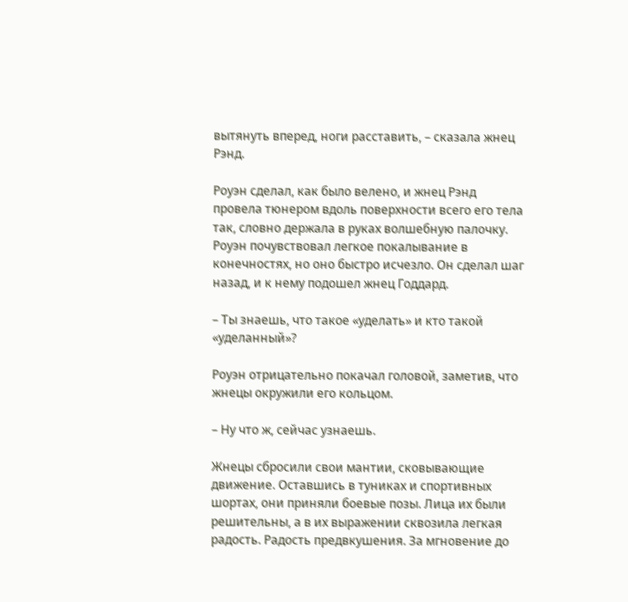вытянуть вперед, ноги расставить, – сказала жнец Рэнд.

Роуэн сделал, как было велено, и жнец Рэнд провела тюнером вдоль поверхности всего его тела так, словно держала в руках волшебную палочку. Роуэн почувствовал легкое покалывание в конечностях, но оно быстро исчезло. Он сделал шаг назад, и к нему подошел жнец Годдард.

– Ты знаешь, что такое «уделать» и кто такой «уделанный»?

Роуэн отрицательно покачал головой, заметив, что жнецы окружили его кольцом.

– Ну что ж, сейчас узнаешь.

Жнецы сбросили свои мантии, сковывающие движение. Оставшись в туниках и спортивных шортах, они приняли боевые позы. Лица их были решительны, а в их выражении сквозила легкая радость. Радость предвкушения. За мгновение до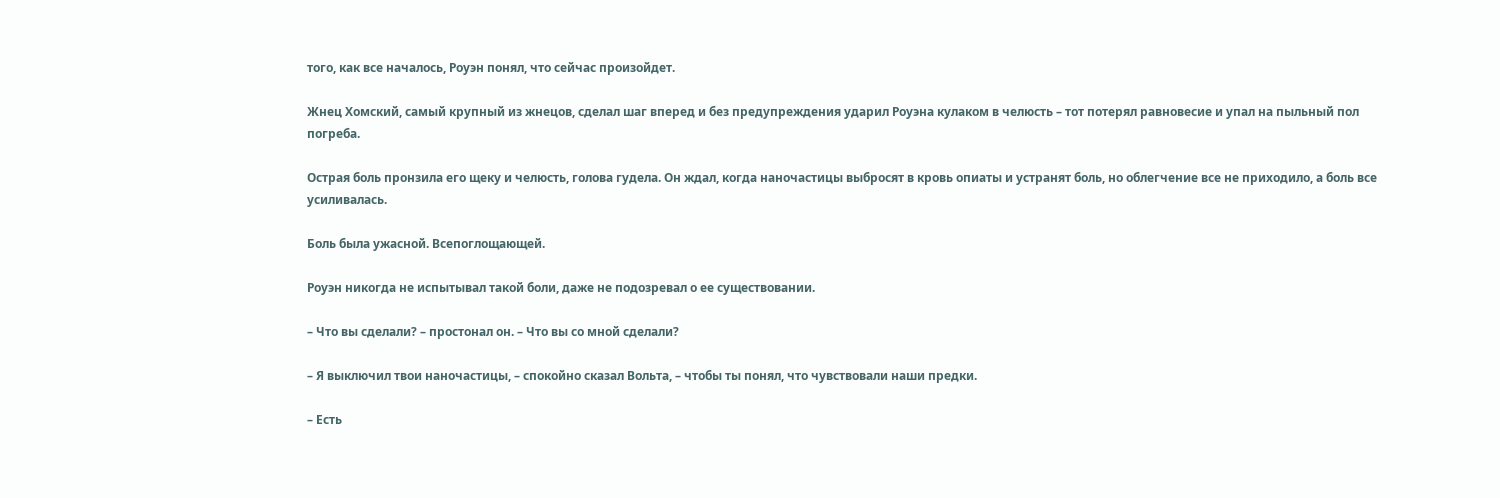того, как все началось, Роуэн понял, что сейчас произойдет.

Жнец Хомский, самый крупный из жнецов, сделал шаг вперед и без предупреждения ударил Роуэна кулаком в челюсть – тот потерял равновесие и упал на пыльный пол погреба.

Острая боль пронзила его щеку и челюсть, голова гудела. Он ждал, когда наночастицы выбросят в кровь опиаты и устранят боль, но облегчение все не приходило, а боль все усиливалась.

Боль была ужасной. Всепоглощающей.

Роуэн никогда не испытывал такой боли, даже не подозревал о ее существовании.

– Что вы сделали? – простонал он. – Что вы со мной сделали?

– Я выключил твои наночастицы, – спокойно сказал Вольта, – чтобы ты понял, что чувствовали наши предки.

– Есть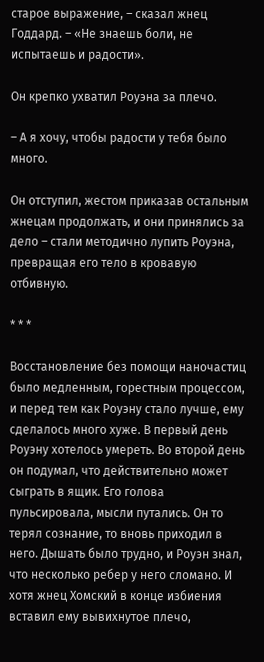старое выражение, – сказал жнец Годдард. – «Не знаешь боли, не испытаешь и радости».

Он крепко ухватил Роуэна за плечо.

– А я хочу, чтобы радости у тебя было много.

Он отступил, жестом приказав остальным жнецам продолжать, и они принялись за дело – стали методично лупить Роуэна, превращая его тело в кровавую отбивную.

* * *

Восстановление без помощи наночастиц было медленным, горестным процессом, и перед тем как Роуэну стало лучше, ему сделалось много хуже. В первый день Роуэну хотелось умереть. Во второй день он подумал, что действительно может сыграть в ящик. Его голова пульсировала, мысли путались. Он то терял сознание, то вновь приходил в него. Дышать было трудно, и Роуэн знал, что несколько ребер у него сломано. И хотя жнец Хомский в конце избиения вставил ему вывихнутое плечо,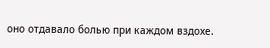оно отдавало болью при каждом вздохе.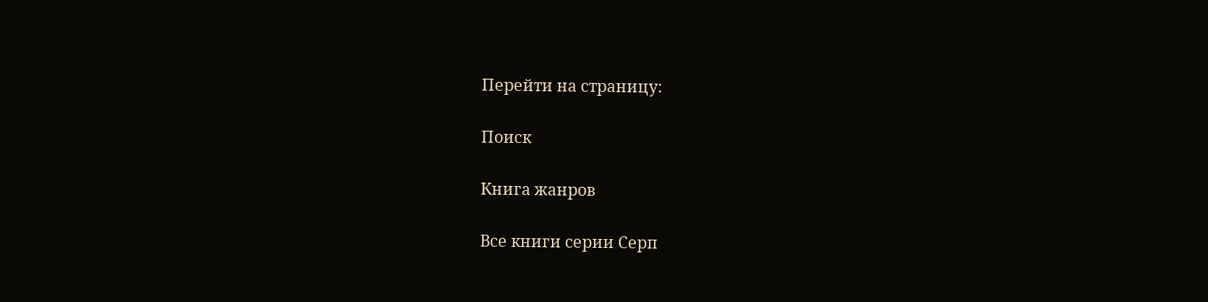Перейти на страницу:

Поиск

Книга жанров

Все книги серии Серп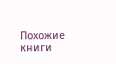Похожие книги